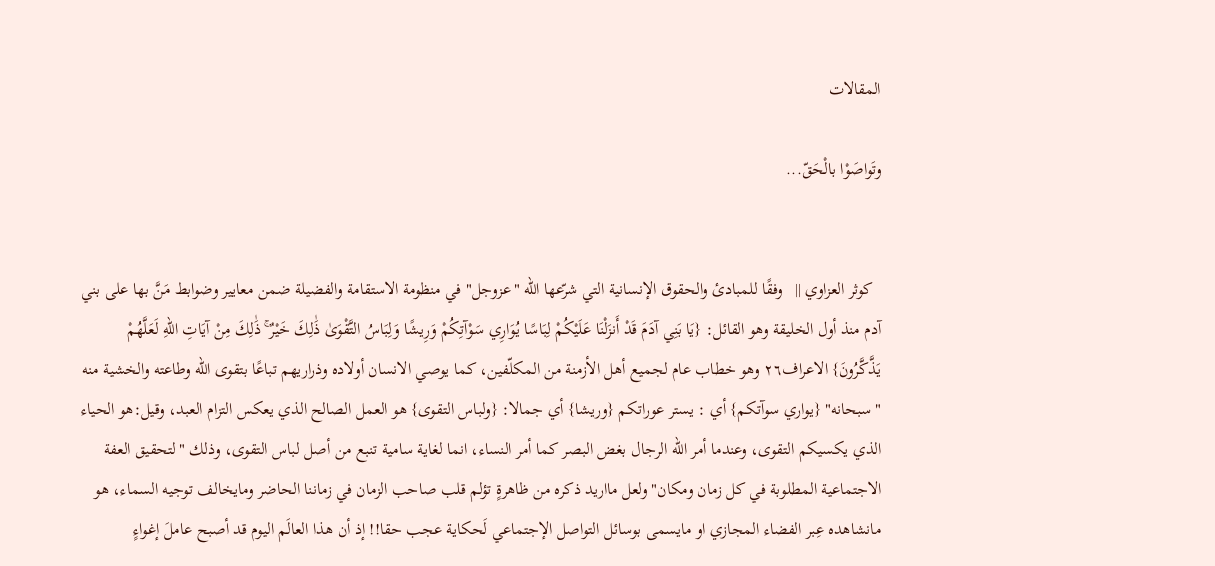المقالات

وتَواصَوْا بالْحَقّ...


  كوثر العزاوي ||   وفقًا للمبادئ والحقوق الإنسانية التي شرّعها الله "عزوجل" في منظومة الاستقامة والفضيلة ضمن معايير وضوابط مَنَّ بها على بني آدم منذ أول الخليقة وهو القائل: {يَا بَنِي آدَمَ قَدْ أَنزَلْنَا عَلَيْكُمْ لِبَاسًا يُوَارِي سَوْآتِكُمْ وَرِيشًا وَلِبَاسُ التَّقْوَىٰ ذَٰلِكَ خَيْرٌ ۚ ذَٰلِكَ مِنْ آيَاتِ اللهِ لَعَلَّهُمْ يَذَّكَّرُونَ} الاعراف٢٦ وهو خطاب عام لجميع أهل الأزمنة من المكلّفين، كما يوصي الانسان أولاده وذراريهم تباعًا بتقوى الله وطاعته والخشية منه "سبحانه" {يواري سوآتكم} أي : يستر عوراتكم {وريشا} أي جمالا: {ولباس التقوى} هو العمل الصالح الذي يعكس التزام العبد، وقيل:هو الحياء الذي يكسيكم التقوى، وعندما أمر الله الرجال بغض البصر كما أمر النساء، انما لغاية سامية تنبع من أصل لباس التقوى، وذلك "لتحقيق العفة الاجتماعية المطلوبة في كل زمان ومكان" ولعل مااريد ذكره من ظاهرةٍ تؤلم قلب صاحب الزمان في زماننا الحاضر ومايخالف توجيه السماء، هو مانشاهده عِبر الفضاء المجازي او مايسمى بوسائل التواصل الإجتماعي لَحكاية عجب حقا!! إذ أن هذا العالَم اليوم قد أصبح عاملَ إغواءٍ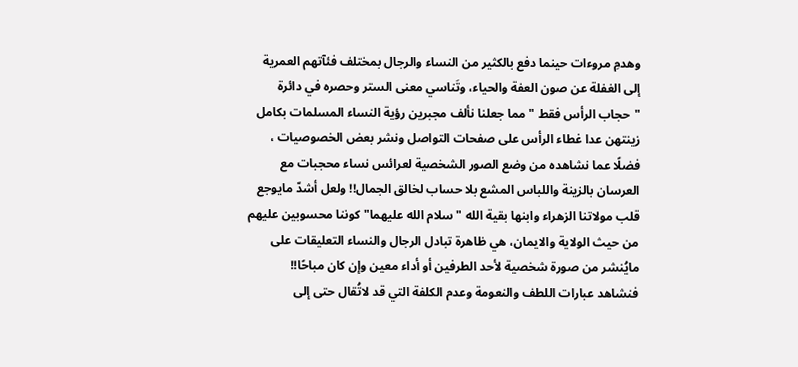وهدمِ مروءات حينما دفع بالكثير من النساء والرجال بمختلف فئآتهم العمرية إلى الغفلة عن صون العفة والحياء، وتَناسي معنى الستر وحصره في دائرة "حجاب الرأس فقط " مما جعلنا نألف مجبرين رؤية النساء المسلمات بكامل زينتهن عدا غطاء الرأس على صفحات التواصل ونشر بعض الخصوصيات ، فضلًا عما نشاهده من وضع الصور الشخصية لعرائس نساء محجبات مع العرسان بالزينة واللباس المشع بلا حساب لخالق الجمال!! ولعل أشدّ مايوجع قلب مولاتنا الزهراء وابنها بقية الله "سلام الله عليهما" كوننا محسوبين عليهم من حيث الولاية والايمان، هي ظاهرة تبادل الرجال والنساء التعليقات على مايُنشر من صورة شخصية لأحد الطرفين أو أداء معين وإن كان مباحًا!! فنشاهد عبارات اللطف والنعومة وعدم الكلفة التي قد لاتُقال حتى إلى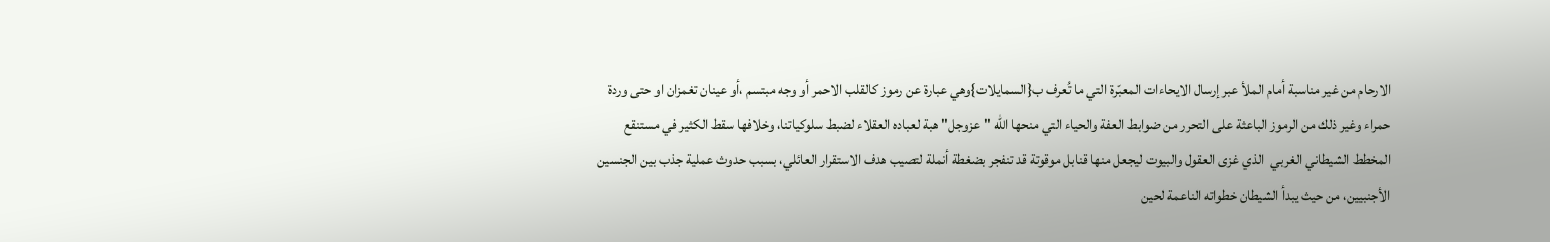الارحام من غير مناسبة أمام الملأ عبر إرسال الايحاءات المعبّرة التي ما تُعرف ب{السمايلات}وهي عبارة عن رموز كالقلب الاحمر أو وجه مبتسم ،أو عينان تغمزان او حتى وردة حمراء وغير ذلك من الرموز الباعثة على التحرر من ضوابط العفة والحياء التي منحها الله "عزوجل" هبة لعباده العقلاء لضبط سلوكياتنا، وخلافها سقط الكثير في مستنقع المخطط الشيطاني الغربي  الذي غزى العقول والبيوت ليجعل منها قنابل موقوتة قد تنفجر بضغطة أنملة لتصيب هدف الاستقرار العائلي، بسبب حدوث عملية جذب بين الجنسين الأجنبيين، من حيث يبدأ الشيطان خطواته الناعمة لحين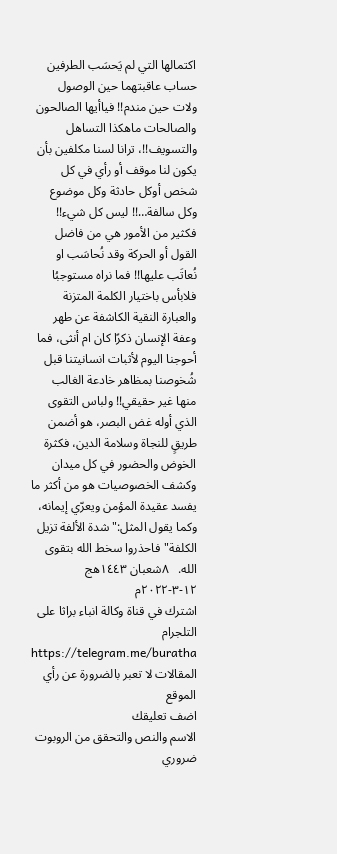اكتمالها التي لم يَحسَب الطرفين حساب عاقبتهما حين الوصول ولات حين مندم!! فياأيها الصالحون والصالحات ماهكذا التساهل والتسويف!!، ترانا لسنا مكلفين بأن يكون لنا موقف أو رأي في كل شخص أوكل حادثة وكل موضوع وكل سالفة…!! ليس كل شيء!! فكثير من الأمور هي من فاضل القول أو الحركة وقد نُحاسَب او نُعاتَب عليها!! فما نراه مستوجبُا فلابأس باختيار الكلمة المتزنة والعبارة النقية الكاشفة عن طهر وعفة الإنسان ذكرًا كان ام أنثى، فما أحوجنا اليوم لأثبات انسانيتنا قبل شُخوصنا بمظاهر خادعة الغالب منها غير حقيقي!! ولباس التقوى الذي أوله غض البصر، هو أضمن طريقٍ للنجاة وسلامة الدين، فكثرة الخوض والحضور في كل ميدان وكشف الخصوصيات هو من أكثر ما يفسد عقيدة المؤمن ويعرّي إيمانه، وكما يقول المثل:"شدة الألفة تزيل الكلفة"فاحذروا سخط الله بتقوى الله.   ٨شعبان ١٤٤٣هج  ١٢-٣-٢٠٢٢م
اشترك في قناة وكالة انباء براثا على التلجرام
https://telegram.me/buratha
المقالات لا تعبر بالضرورة عن رأي الموقع
اضف تعليقك
الاسم والنص والتحقق من الروبوت ضروري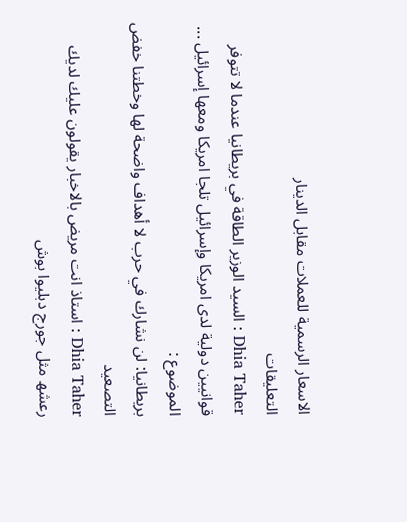الاسعار الرسمية للعملات مقابل الدينار
التعليقات
Dhia Taher : السيد الوزير الطاقة في بريطانيا عندما لا تتوفر قوانيين دولية لدى امريكا وإسرائيل تلجا امريكا ومعھا إسرائيل ...
الموضوع :
بريطانيا: لن نشارك في حرب لا أهداف واضحة لها وخطتنا خفض التصعيد
Dhia Taher : استاذ انت مريض بالاخبار يقولون عليك لديك رعشھ مثل جورج دبليوا بوش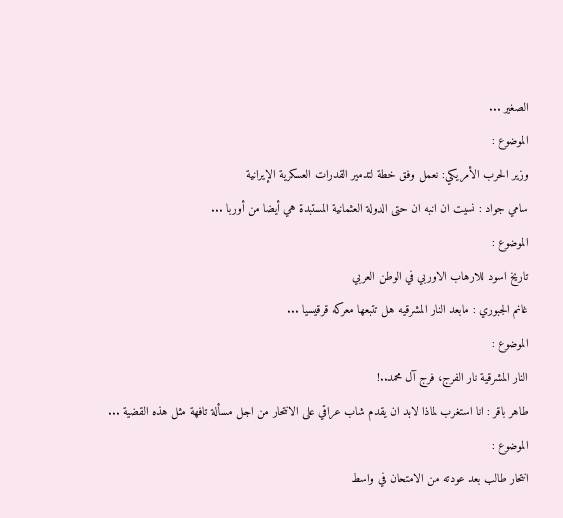الصغير ...
الموضوع :
وزير الحرب الأمريكي: نعمل وفق خطة لتدمير القدرات العسكرية الإيرانية
سامي جواد : نسيت ان انبه ان حتى الدولة العثمانية المستبدة هي أيضا من أوربا ...
الموضوع :
تاريخ اسود للارهاب الاوربي في الوطن العربي
غانم الجبوري : مابعد النار المشرقيه هل تتبعها معركه قرقيسيا ...
الموضوع :
النار المشرقية نار الفرج، فرج آل محمد..!
طاهر باقر : انا استغرب لماذا لابد ان يقدم شاب عراقي على الانتحار من اجل مسألة تافهة مثل هذه القضية ...
الموضوع :
انتحار طالب بعد عودته من الامتحان في واسط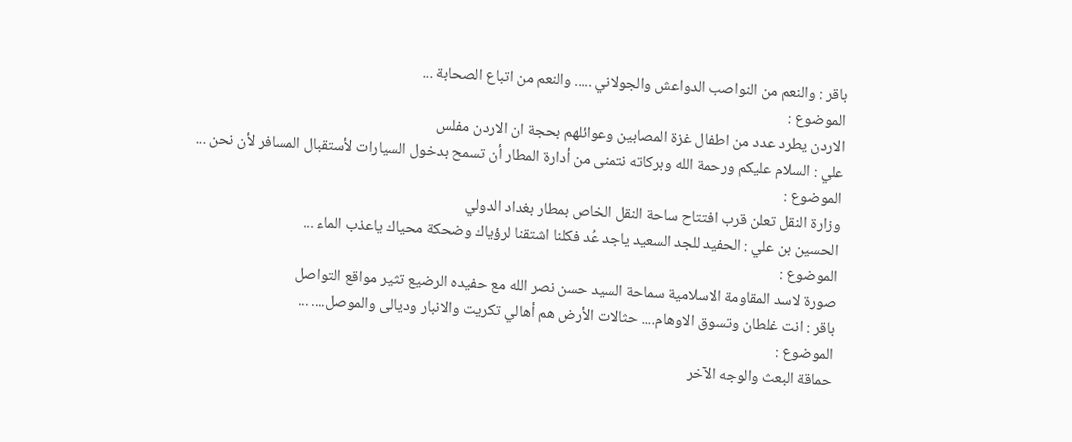باقر : والنعم من النواصب الدواعش والجولاني ..... والنعم من اتباع الصحابة ...
الموضوع :
الاردن يطرد عدد من اطفال غزة المصابين وعوائلهم بحجة ان الاردن مفلس
علي : السلام عليكم ورحمة الله وبركاته نتمنى من أدارة المطار أن تسمح بدخول السيارات لأستقبال المسافر لأن نحن ...
الموضوع :
وزارة النقل تعلن قرب افتتاح ساحة النقل الخاص بمطار بغداد الدولي
الحسين بن علي : الحفيد للجد السعيد ياجد عُد فكلنا اشتقنا لرؤياك وضحكة محياك ياعذب الماء ...
الموضوع :
صورة لاسد المقاومة الاسلامية سماحة السيد حسن نصر الله مع حفيده الرضيع تثير مواقع التواصل
باقر : انت غلطان وتسوق الاوهام.... حثالات الأرض هم أهالي تكريت والانبار وديالى والموصل.... ...
الموضوع :
حماقة البعث والوجه الآخر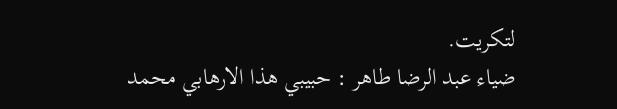لتكريت.
ضياء عبد الرضا طاهر : حبيبي ھذا الارھابي محمد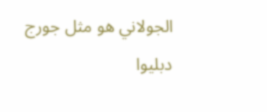الجولاني ھو مثل جورج دبليوا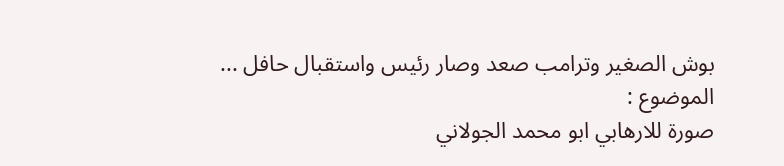بوش الصغير وترامب صعد وصار رئيس واستقبال حافل ...
الموضوع :
صورة للارهابي ابو محمد الجولاني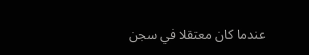عندما كان معتقلا في سجن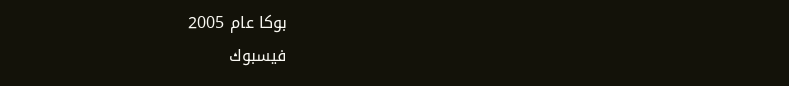بوكا عام 2005
فيسبوك